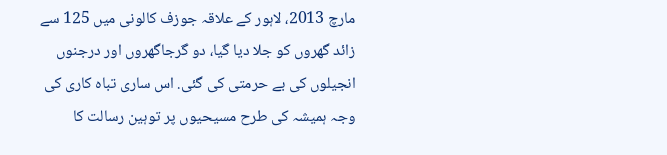مارچ 2013، لاہور کے علاقہ جوزف کالونی میں 125 سے زائد گھروں کو جلا دیا گیا، دو گرجاگھروں اور درجنوں انجیلوں کی بے حرمتی کی گئی. اس ساری تباہ کاری کی وجہ ہمیشہ کی طرح مسیحیوں پر توہین رسالت کا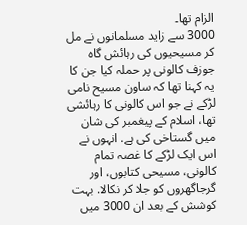الزام تھا۔
3000 سے زاید مسلمانوں نے مل کر مسیحیوں کی رہائش گاہ جوزف کالونی پر حملہ کیا جن کا یہ کہنا تھا کہ ساون مسیح نامی لڑکے نے جو اس کالونی کا رہائشی تھا، اسلام کے پیغمبر کی شان میں گستاخی کی ہے. انہوں نے اس ایک لڑکے کا غصہ تمام کالونی، مسیحی کتابوں، اور گرجاگھروں کو جلا کر نکالا. بہت کوشش کے بعد ان 3000 میں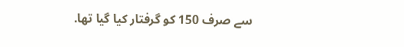سے صرف 150 کو گرفتار کیا گیا تھا.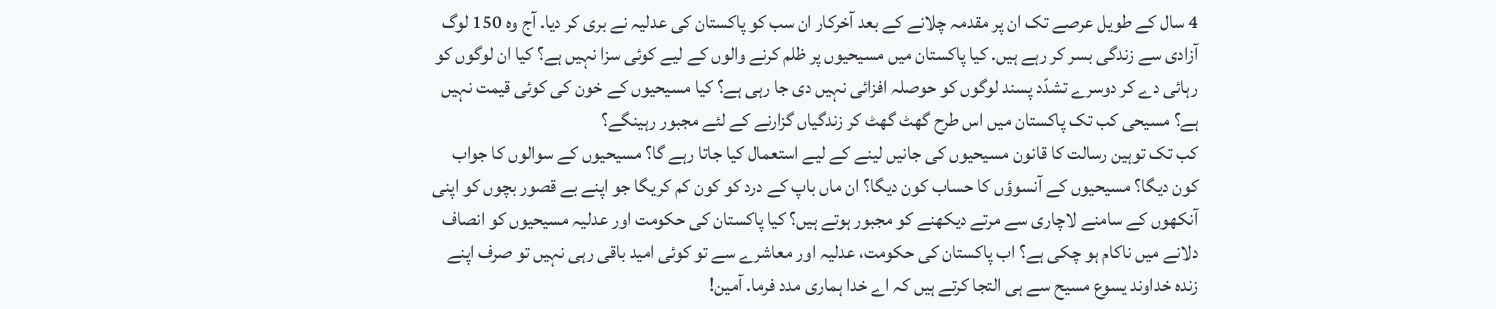4 سال کے طویل عرصے تک ان پر مقدمہ چلانے کے بعد آخرکار ان سب کو پاکستان کی عدلیہ نے بری کر دیا. آج وہ 150 لوگ آزادی سے زندگی بسر کر رہے ہیں. کیا پاکستان میں مسیحیوں پر ظلم کرنے والوں کے لیے کوئی سزا نہیں ہے؟ کیا ان لوگوں کو رہائی دے کر دوسرے تشدّد پسند لوگوں کو حوصلہ افزائی نہیں دی جا رہی ہے؟ کیا مسیحیوں کے خون کی کوئی قیمت نہیں ہے؟ مسیحی کب تک پاکستان میں اس طرح گھٹ گھٹ کر زندگیاں گزارنے کے لئے مجبور رہینگے؟
کب تک توہین رسالت کا قانون مسیحیوں کی جانیں لینے کے لیے استعمال کیا جاتا رہے گا؟ مسیحیوں کے سوالوں کا جواب کون دیگا؟ مسیحیوں کے آنسوؤں کا حساب کون دیگا؟ ان ماں باپ کے درد کو کون کم کریگا جو اپنے بے قصور بچوں کو اپنی آنکھوں کے سامنے لاچاری سے مرتے دیکھنے کو مجبور ہوتے ہیں؟ کیا پاکستان کی حکومت اور عدلیہ مسیحیوں کو انصاف دلانے میں ناکام ہو چکی ہے؟ اب پاکستان کی حکومت، عدلیہ اور معاشرے سے تو کوئی امید باقی رہی نہیں تو صرف اپنے زندہ خداوند یسوع مسیح سے ہی التجا کرتے ہیں کہ اے خدا ہماری مدد فرما. آمین!